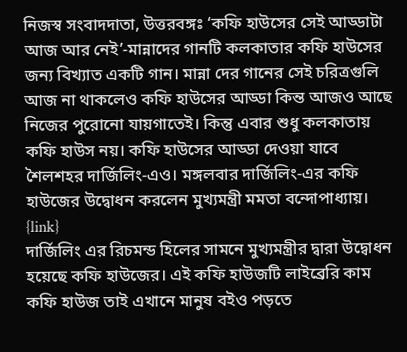নিজস্ব সংবাদদাতা, উত্তরবঙ্গঃ ‘কফি হাউসের সেই আড্ডাটা আজ আর নেই’-মান্নাদের গানটি কলকাতার কফি হাউসের জন্য বিখ্যাত একটি গান। মান্না দের গানের সেই চরিত্রগুলি আজ না থাকলেও কফি হাউসের আড্ডা কিন্ত আজও আছে নিজের পুরোনো যায়গাতেই। কিন্তু এবার শুধু কলকাতায় কফি হাউস নয়। কফি হাউসের আড্ডা দেওয়া যাবে শৈলশহর দার্জিলিং-এও। মঙ্গলবার দার্জিলিং-এর কফি হাউজের উদ্বোধন করলেন মুখ্যমন্ত্রী মমতা বন্দোপাধ্যায়।
{link}
দার্জিলিং এর রিচমন্ড হিলের সামনে মুখ্যমন্ত্রীর দ্বারা উদ্বোধন হয়েছে কফি হাউজের। এই কফি হাউজটি লাইব্রেরি কাম কফি হাউজ তাই এখানে মানুষ বইও পড়তে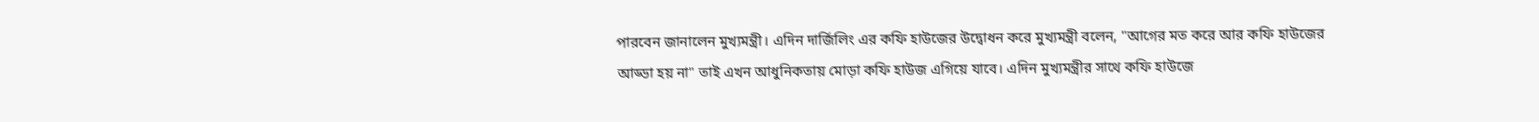পারবেন জানালেন মুখ্যমন্ত্রী। এদিন দার্জিলিং এর কফি হাউজের উদ্বোধন করে মুখ্যমন্ত্রী বলেন, "আগের মত করে আর কফি হাউজের আড্ডা হয় না" তাই এখন আধুনিকতায় মোড়া কফি হাউজ এগিয়ে যাবে। এদিন মুখ্যমন্ত্রীর সাথে কফি হাউজে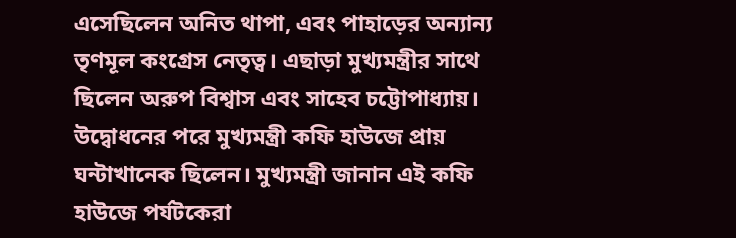এসেছিলেন অনিত থাপা, এবং পাহাড়ের অন্যান্য তৃণমূল কংগ্রেস নেতৃত্ব। এছাড়া মুখ্যমন্ত্রীর সাথে ছিলেন অরুপ বিশ্বাস এবং সাহেব চট্টোপাধ্যায়। উদ্বোধনের পরে মুখ্যমন্ত্রী কফি হাউজে প্রায় ঘন্টাখানেক ছিলেন। মুখ্যমন্ত্রী জানান এই কফি হাউজে পর্যটকেরা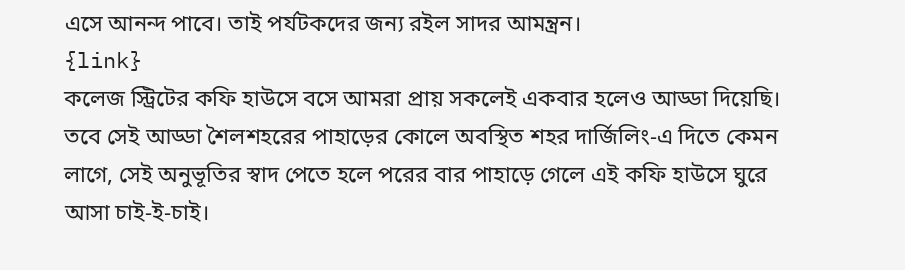এসে আনন্দ পাবে। তাই পর্যটকদের জন্য রইল সাদর আমন্ত্রন।
{link}
কলেজ স্ট্রিটের কফি হাউসে বসে আমরা প্রায় সকলেই একবার হলেও আড্ডা দিয়েছি। তবে সেই আড্ডা শৈলশহরের পাহাড়ের কোলে অবস্থিত শহর দার্জিলিং-এ দিতে কেমন লাগে, সেই অনুভূতির স্বাদ পেতে হলে পরের বার পাহাড়ে গেলে এই কফি হাউসে ঘুরে আসা চাই-ই-চাই।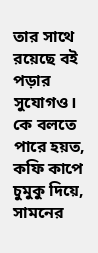তার সাথে রয়েছে বই পড়ার সুযোগও। কে বলতে পারে হয়ত, কফি কাপে চুমুকু দিয়ে, সামনের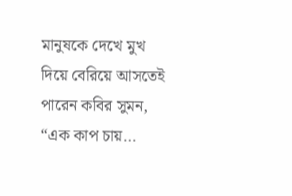মানুষকে দেখে মুখ দিয়ে বেরিয়ে আসতেই পারেন কবির সুমন, “এক কাপ চায়…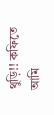থুড়ি!! কফিতে আমি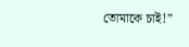তোমাকে চাই!”